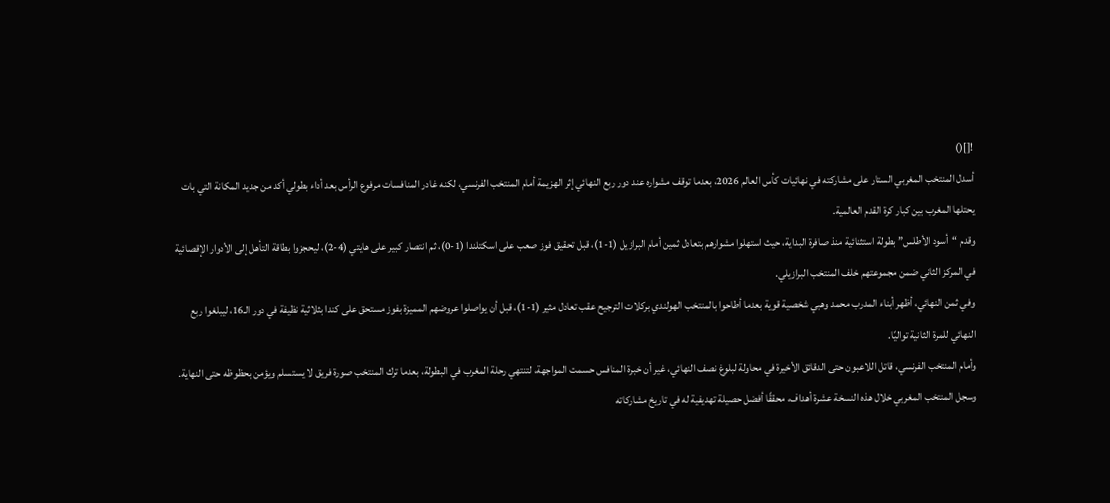![]()
أسدل المنتخب المغربي الستار على مشاركته في نهائيات كأس العالم 2026، بعدما توقف مشواره عند دور ربع النهائي إثر الهزيمة أمام المنتخب الفرنسي، لكنه غادر المنافسات مرفوع الرأس بعد أداء بطولي أكد من جديد المكانة التي بات يحتلها المغرب بين كبار كرة القدم العالمية.
وقدم “أسود الأطلس” بطولة استثنائية منذ صافرة البداية، حيث استهلوا مشوارهم بتعادل ثمين أمام البرازيل (1-1)، قبل تحقيق فوز صعب على اسكتلندا (1-0)، ثم انتصار كبير على هايتي (4-2)، ليحجزوا بطاقة التأهل إلى الأدوار الإقصائية في المركز الثاني ضمن مجموعتهم خلف المنتخب البرازيلي.
وفي ثمن النهائي، أظهر أبناء المدرب محمد وهبي شخصية قوية بعدما أطاحوا بالمنتخب الهولندي بركلات الترجيح عقب تعادل مثير (1-1)، قبل أن يواصلوا عروضهم المميزة بفوز مستحق على كندا بثلاثية نظيفة في دور الـ16، ليبلغوا ربع النهائي للمرة الثانية تواليًا.
وأمام المنتخب الفرنسي، قاتل اللاعبون حتى الدقائق الأخيرة في محاولة لبلوغ نصف النهائي، غير أن خبرة المنافس حسمت المواجهة، لتنتهي رحلة المغرب في البطولة، بعدما ترك المنتخب صورة فريق لا يستسلم ويؤمن بحظوظه حتى النهاية.
وسجل المنتخب المغربي خلال هذه النسخة عشرة أهداف، محققًا أفضل حصيلة تهديفية له في تاريخ مشاركاته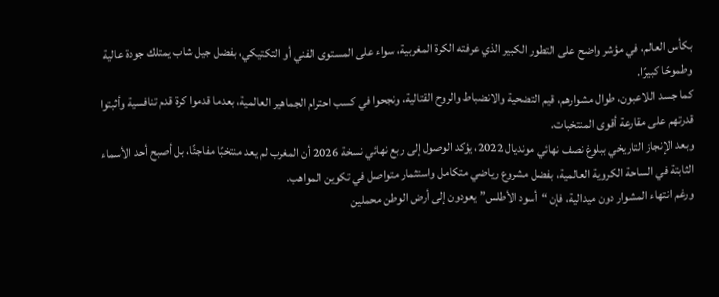بكأس العالم، في مؤشر واضح على التطور الكبير الذي عرفته الكرة المغربية، سواء على المستوى الفني أو التكتيكي، بفضل جيل شاب يمتلك جودة عالية وطموحًا كبيرًا.
كما جسد اللاعبون، طوال مشوارهم، قيم التضحية والانضباط والروح القتالية، ونجحوا في كسب احترام الجماهير العالمية، بعدما قدموا كرة قدم تنافسية وأثبتوا قدرتهم على مقارعة أقوى المنتخبات.
وبعد الإنجاز التاريخي ببلوغ نصف نهائي مونديال 2022، يؤكد الوصول إلى ربع نهائي نسخة 2026 أن المغرب لم يعد منتخبًا مفاجئًا، بل أصبح أحد الأسماء الثابتة في الساحة الكروية العالمية، بفضل مشروع رياضي متكامل واستثمار متواصل في تكوين المواهب.
ورغم انتهاء المشوار دون ميدالية، فإن “أسود الأطلس” يعودون إلى أرض الوطن محملين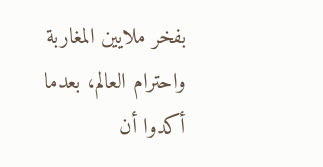بفخر ملايين المغاربة واحترام العالم، بعدما أكدوا أن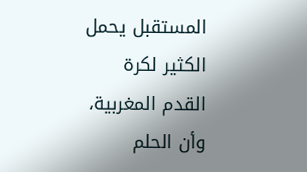المستقبل يحمل الكثير لكرة القدم المغربية، وأن الحلم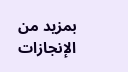بمزيد من الإنجازات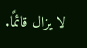لا يزال قائمًا.